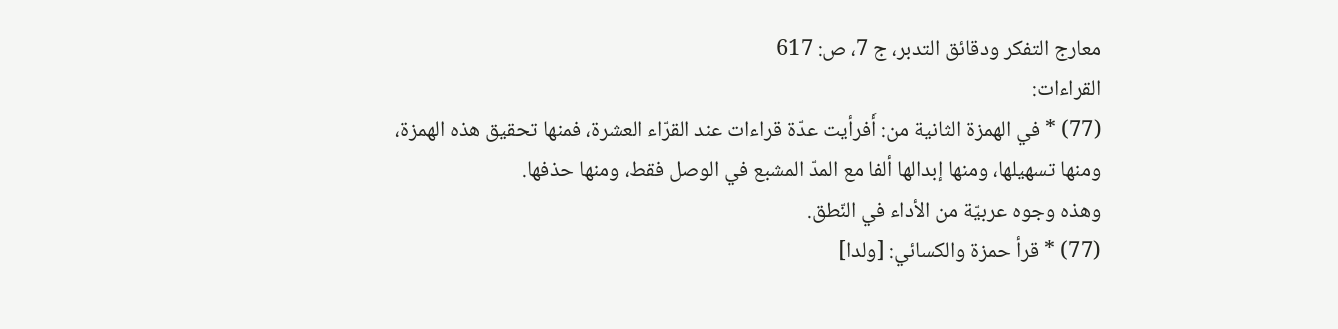معارج التفكر ودقائق التدبر، ج 7، ص: 617
القراءات:
(77) * في الهمزة الثانية من: أَفرأيت عدّة قراءات عند القرّاء العشرة، فمنها تحقيق هذه الهمزة، ومنها تسهيلها، ومنها إبدالها ألفا مع المدّ المشبع في الوصل فقط، ومنها حذفها.
وهذه وجوه عربيّة من الأداء في النّطق.
(77) * قرأ حمزة والكسائي: [ولدا]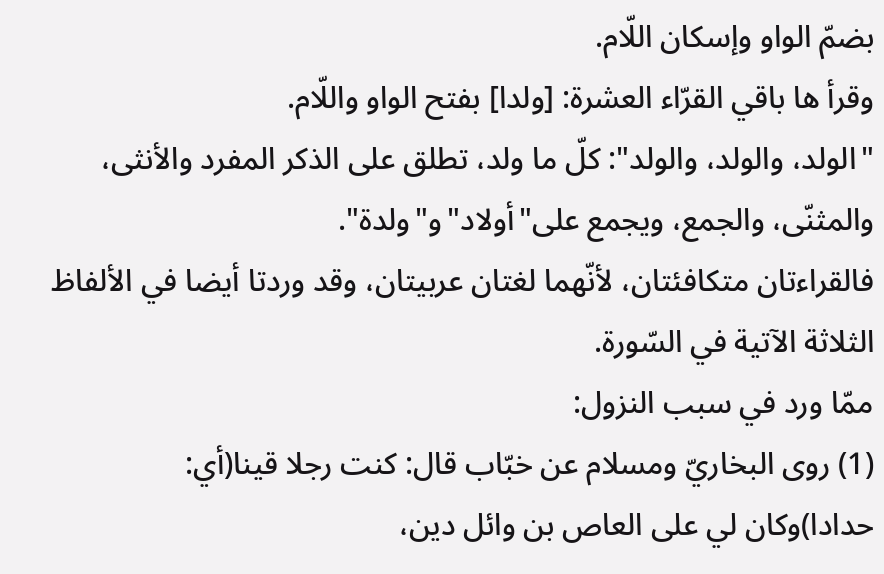بضمّ الواو وإسكان اللّام.
وقرأ ها باقي القرّاء العشرة: [ولدا] بفتح الواو واللّام.
"الولد، والولد، والولد": كلّ ما ولد، تطلق على الذكر المفرد والأنثى، والمثنّى، والجمع، ويجمع على"أولاد"و"ولدة".
فالقراءتان متكافئتان، لأنّهما لغتان عربيتان، وقد وردتا أيضا في الألفاظ الثلاثة الآتية في السّورة.
ممّا ورد في سبب النزول:
(1) روى البخاريّ ومسلام عن خبّاب قال: كنت رجلا قينا(أي:
حدادا)وكان لي على العاص بن وائل دين،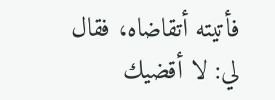فأتيته أتقاضاه، فقال لي: لا أقضيك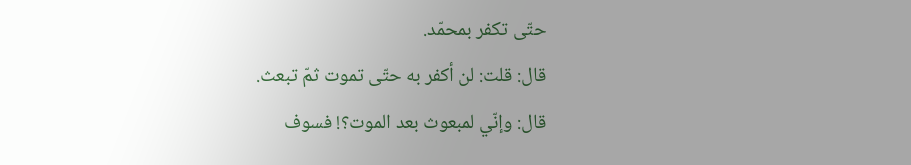حتّى تكفر بمحمّد.
قال: قلت: لن أكفر به حتّى تموت ثمّ تبعث.
قال: وإنّي لمبعوث بعد الموت؟! فسوف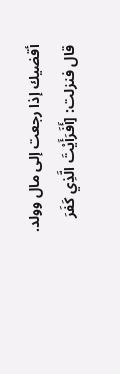أقضيك إذا رجعت إلى مال وولد.
قال فنزلت: [أَفَرَأَيْتَ الَّذِي كَفَرَ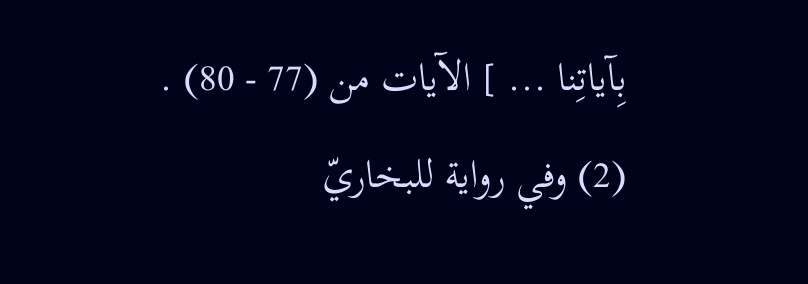بِآياتِنا ... ] الآيات من (77 - 80) .
(2) وفي رواية للبخاريّ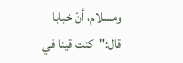ومسلام، أنّ خبابا قال:"كنت قينا في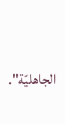الجاهليّة".